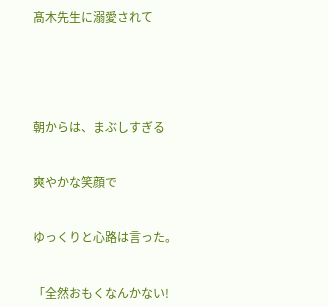髙木先生に溺愛されて





朝からは、まぶしすぎる


爽やかな笑顔で


ゆっくりと心路は言った。


「全然おもくなんかない!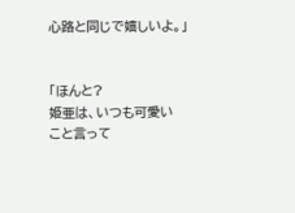心路と同じで嬉しいよ。」


「ほんと?
姫亜は、いつも可愛い
こと言って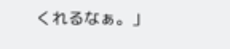くれるなぁ。」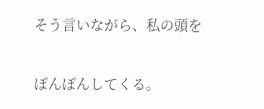そう言いながら、私の頭を


ぽんぽんしてくる。